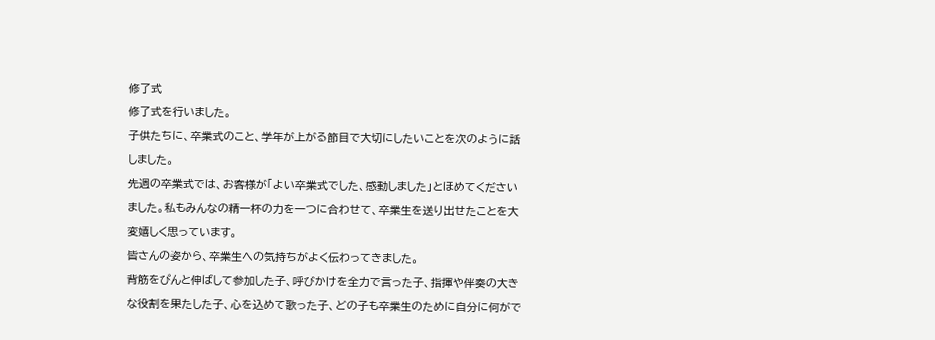修了式
修了式を行いました。
子供たちに、卒業式のこと、学年が上がる節目で大切にしたいことを次のように話しました。
先週の卒業式では、お客様が「よい卒業式でした、感動しました」とほめてくださいました。私もみんなの精一杯の力を一つに合わせて、卒業生を送り出せたことを大変嬉しく思っています。
皆さんの姿から、卒業生への気持ちがよく伝わってきました。
背筋をぴんと伸ばして参加した子、呼びかけを全力で言った子、指揮や伴奏の大きな役割を果たした子、心を込めて歌った子、どの子も卒業生のために自分に何がで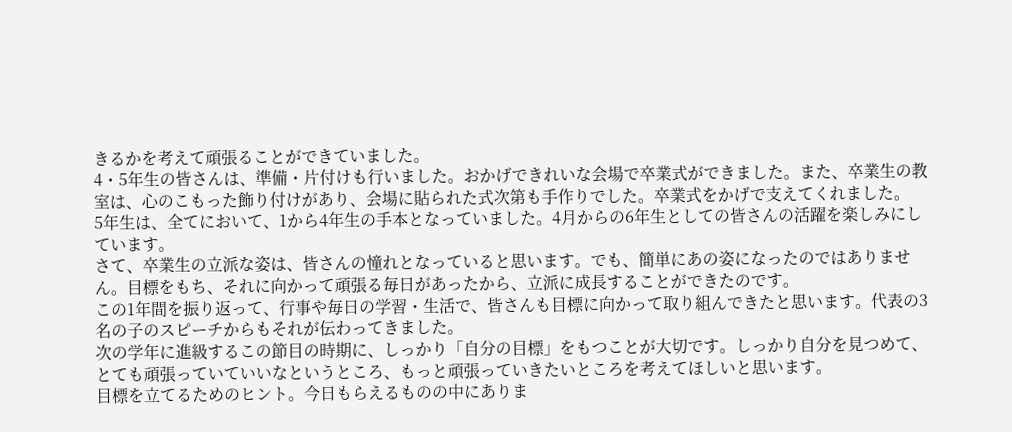きるかを考えて頑張ることができていました。
4・5年生の皆さんは、準備・片付けも行いました。おかげできれいな会場で卒業式ができました。また、卒業生の教室は、心のこもった飾り付けがあり、会場に貼られた式次第も手作りでした。卒業式をかげで支えてくれました。
5年生は、全てにおいて、1から4年生の手本となっていました。4月からの6年生としての皆さんの活躍を楽しみにしています。
さて、卒業生の立派な姿は、皆さんの憧れとなっていると思います。でも、簡単にあの姿になったのではありません。目標をもち、それに向かって頑張る毎日があったから、立派に成長することができたのです。
この1年間を振り返って、行事や毎日の学習・生活で、皆さんも目標に向かって取り組んできたと思います。代表の3名の子のスピーチからもそれが伝わってきました。
次の学年に進級するこの節目の時期に、しっかり「自分の目標」をもつことが大切です。しっかり自分を見つめて、とても頑張っていていいなというところ、もっと頑張っていきたいところを考えてほしいと思います。
目標を立てるためのヒント。今日もらえるものの中にありま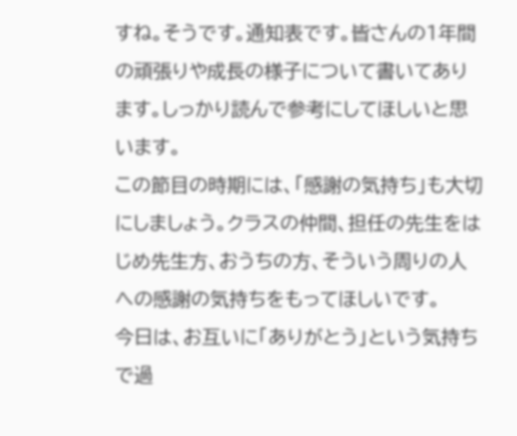すね。そうです。通知表です。皆さんの1年間の頑張りや成長の様子について書いてあります。しっかり読んで参考にしてほしいと思います。
この節目の時期には、「感謝の気持ち」も大切にしましょう。クラスの仲間、担任の先生をはじめ先生方、おうちの方、そういう周りの人への感謝の気持ちをもってほしいです。
今日は、お互いに「ありがとう」という気持ちで過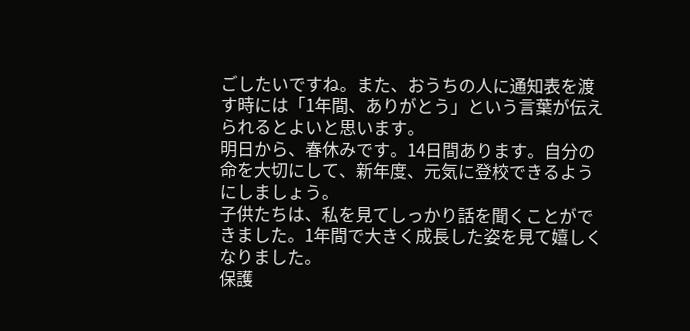ごしたいですね。また、おうちの人に通知表を渡す時には「1年間、ありがとう」という言葉が伝えられるとよいと思います。
明日から、春休みです。14日間あります。自分の命を大切にして、新年度、元気に登校できるようにしましょう。
子供たちは、私を見てしっかり話を聞くことができました。1年間で大きく成長した姿を見て嬉しくなりました。
保護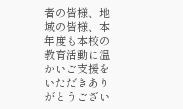者の皆様、地域の皆様、本年度も本校の教育活動に温かいご支援をいただきありがとうござい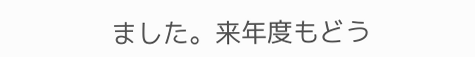ました。来年度もどう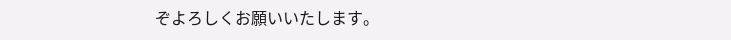ぞよろしくお願いいたします。